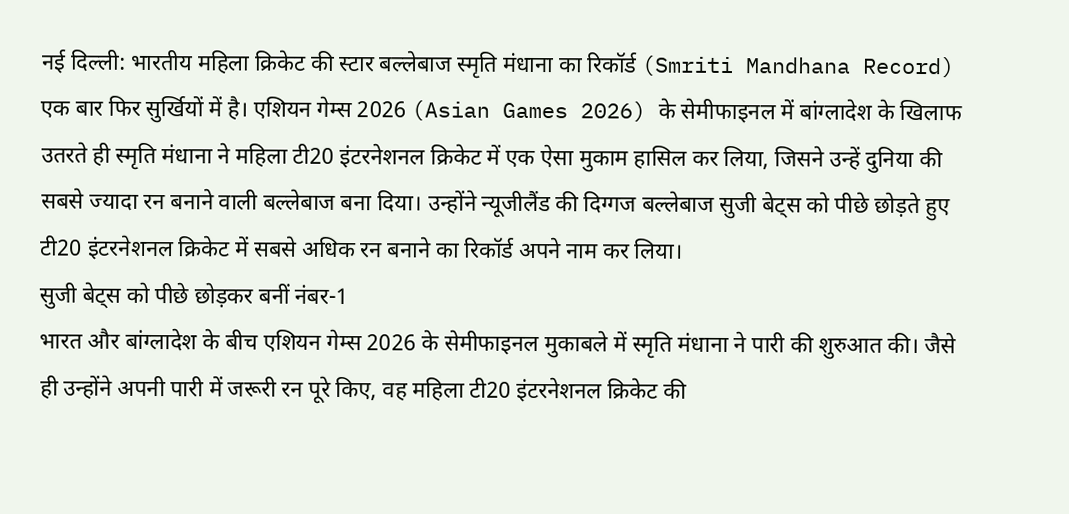नई दिल्ली: भारतीय महिला क्रिकेट की स्टार बल्लेबाज स्मृति मंधाना का रिकॉर्ड (Smriti Mandhana Record) एक बार फिर सुर्खियों में है। एशियन गेम्स 2026 (Asian Games 2026) के सेमीफाइनल में बांग्लादेश के खिलाफ उतरते ही स्मृति मंधाना ने महिला टी20 इंटरनेशनल क्रिकेट में एक ऐसा मुकाम हासिल कर लिया, जिसने उन्हें दुनिया की सबसे ज्यादा रन बनाने वाली बल्लेबाज बना दिया। उन्होंने न्यूजीलैंड की दिग्गज बल्लेबाज सुजी बेट्स को पीछे छोड़ते हुए टी20 इंटरनेशनल क्रिकेट में सबसे अधिक रन बनाने का रिकॉर्ड अपने नाम कर लिया।
सुजी बेट्स को पीछे छोड़कर बनीं नंबर-1
भारत और बांग्लादेश के बीच एशियन गेम्स 2026 के सेमीफाइनल मुकाबले में स्मृति मंधाना ने पारी की शुरुआत की। जैसे ही उन्होंने अपनी पारी में जरूरी रन पूरे किए, वह महिला टी20 इंटरनेशनल क्रिकेट की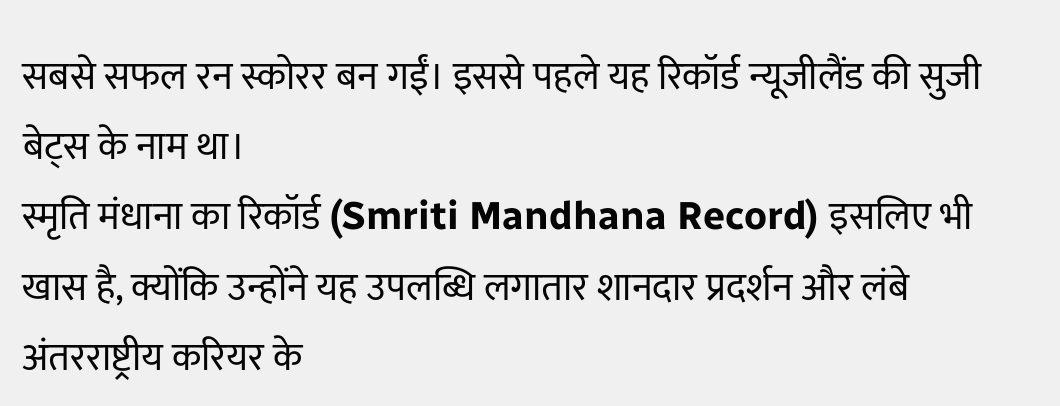सबसे सफल रन स्कोरर बन गईं। इससे पहले यह रिकॉर्ड न्यूजीलैंड की सुजी बेट्स के नाम था।
स्मृति मंधाना का रिकॉर्ड (Smriti Mandhana Record) इसलिए भी खास है, क्योंकि उन्होंने यह उपलब्धि लगातार शानदार प्रदर्शन और लंबे अंतरराष्ट्रीय करियर के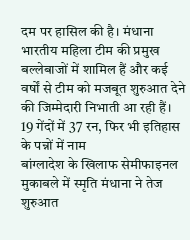दम पर हासिल की है। मंधाना भारतीय महिला टीम की प्रमुख बल्लेबाजों में शामिल हैं और कई वर्षों से टीम को मजबूत शुरुआत देने की जिम्मेदारी निभाती आ रही हैं।
19 गेंदों में 37 रन, फिर भी इतिहास के पन्नों में नाम
बांग्लादेश के खिलाफ सेमीफाइनल मुकाबले में स्मृति मंधाना ने तेज शुरुआत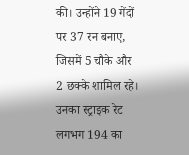की। उन्होंने 19 गेंदों पर 37 रन बनाए, जिसमें 5 चौके और 2 छक्के शामिल रहे। उनका स्ट्राइक रेट लगभग 194 का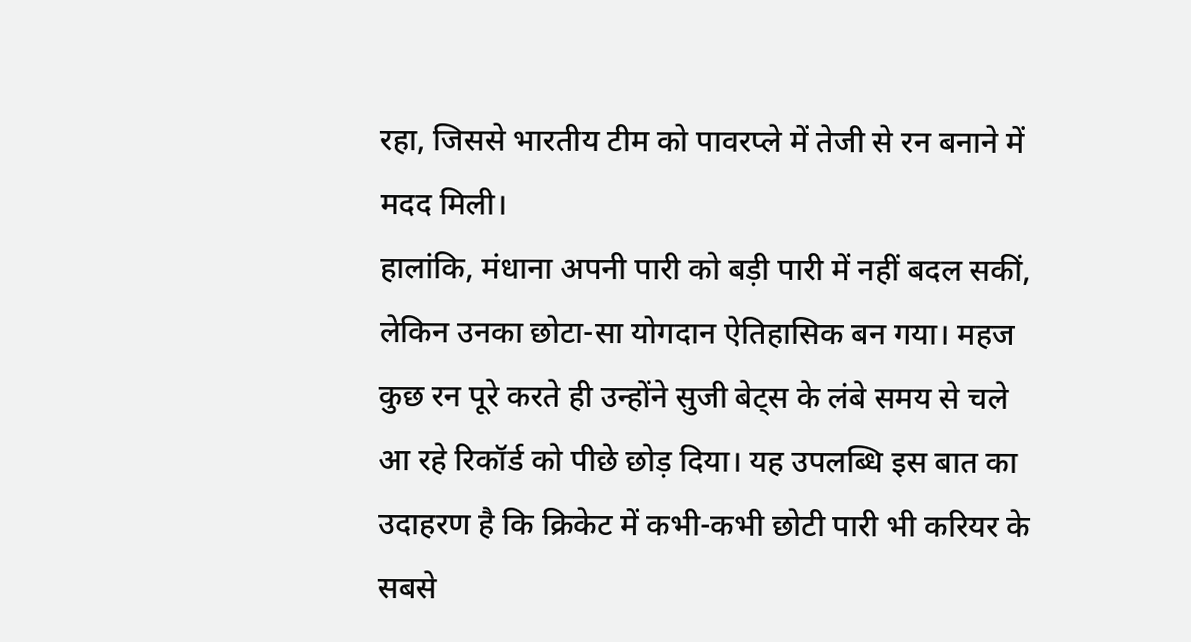रहा, जिससे भारतीय टीम को पावरप्ले में तेजी से रन बनाने में मदद मिली।
हालांकि, मंधाना अपनी पारी को बड़ी पारी में नहीं बदल सकीं, लेकिन उनका छोटा-सा योगदान ऐतिहासिक बन गया। महज कुछ रन पूरे करते ही उन्होंने सुजी बेट्स के लंबे समय से चले आ रहे रिकॉर्ड को पीछे छोड़ दिया। यह उपलब्धि इस बात का उदाहरण है कि क्रिकेट में कभी-कभी छोटी पारी भी करियर के सबसे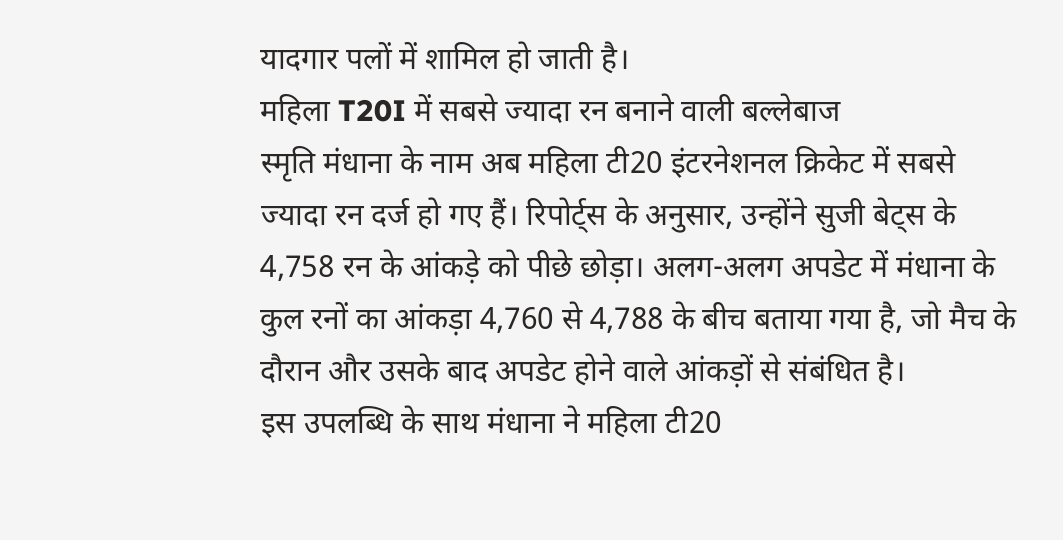यादगार पलों में शामिल हो जाती है।
महिला T20I में सबसे ज्यादा रन बनाने वाली बल्लेबाज
स्मृति मंधाना के नाम अब महिला टी20 इंटरनेशनल क्रिकेट में सबसे ज्यादा रन दर्ज हो गए हैं। रिपोर्ट्स के अनुसार, उन्होंने सुजी बेट्स के 4,758 रन के आंकड़े को पीछे छोड़ा। अलग-अलग अपडेट में मंधाना के कुल रनों का आंकड़ा 4,760 से 4,788 के बीच बताया गया है, जो मैच के दौरान और उसके बाद अपडेट होने वाले आंकड़ों से संबंधित है।
इस उपलब्धि के साथ मंधाना ने महिला टी20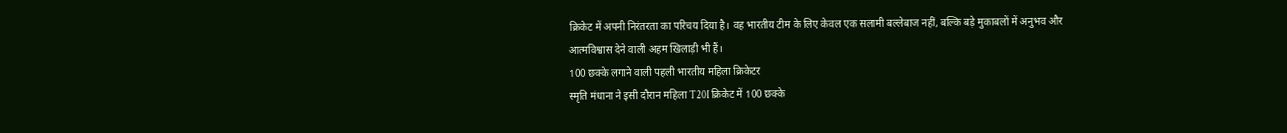क्रिकेट में अपनी निरंतरता का परिचय दिया है। वह भारतीय टीम के लिए केवल एक सलामी बल्लेबाज नहीं, बल्कि बड़े मुकाबलों में अनुभव और आत्मविश्वास देने वाली अहम खिलाड़ी भी हैं।
100 छक्के लगाने वाली पहली भारतीय महिला क्रिकेटर
स्मृति मंधाना ने इसी दौरान महिला T20I क्रिकेट में 100 छक्के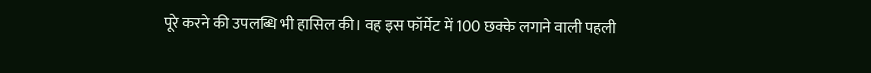पूरे करने की उपलब्धि भी हासिल की। वह इस फॉर्मेट में 100 छक्के लगाने वाली पहली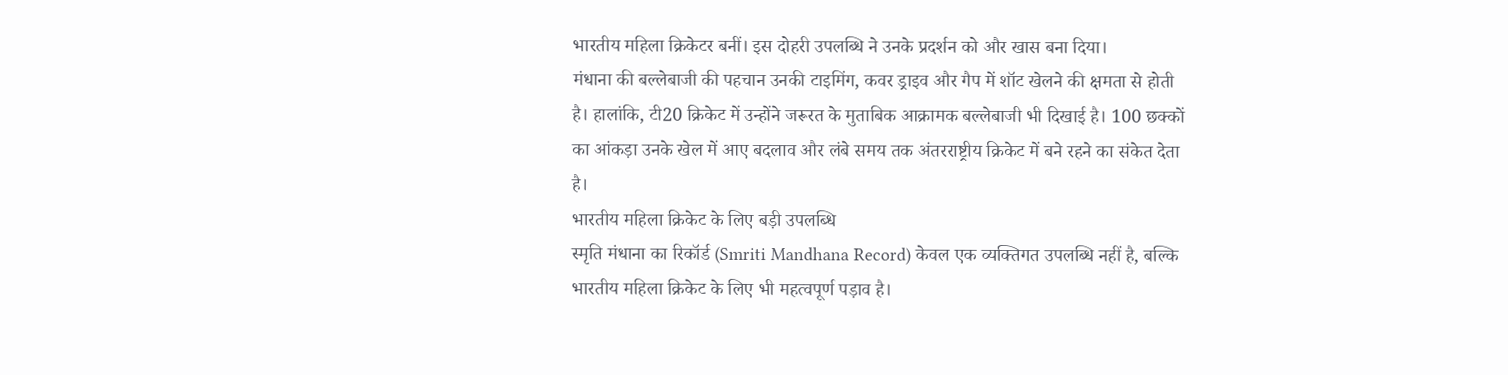भारतीय महिला क्रिकेटर बनीं। इस दोहरी उपलब्धि ने उनके प्रदर्शन को और खास बना दिया।
मंधाना की बल्लेबाजी की पहचान उनकी टाइमिंग, कवर ड्राइव और गैप में शॉट खेलने की क्षमता से होती है। हालांकि, टी20 क्रिकेट में उन्होंने जरूरत के मुताबिक आक्रामक बल्लेबाजी भी दिखाई है। 100 छक्कों का आंकड़ा उनके खेल में आए बदलाव और लंबे समय तक अंतरराष्ट्रीय क्रिकेट में बने रहने का संकेत देता है।
भारतीय महिला क्रिकेट के लिए बड़ी उपलब्धि
स्मृति मंधाना का रिकॉर्ड (Smriti Mandhana Record) केवल एक व्यक्तिगत उपलब्धि नहीं है, बल्कि भारतीय महिला क्रिकेट के लिए भी महत्वपूर्ण पड़ाव है।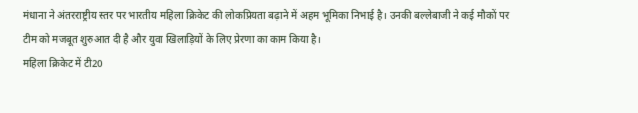मंधाना ने अंतरराष्ट्रीय स्तर पर भारतीय महिला क्रिकेट की लोकप्रियता बढ़ाने में अहम भूमिका निभाई है। उनकी बल्लेबाजी ने कई मौकों पर टीम को मजबूत शुरुआत दी है और युवा खिलाड़ियों के लिए प्रेरणा का काम किया है।
महिला क्रिकेट में टी20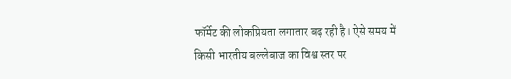फॉर्मेट की लोकप्रियता लगातार बढ़ रही है। ऐसे समय में किसी भारतीय बल्लेबाज का विश्व स्तर पर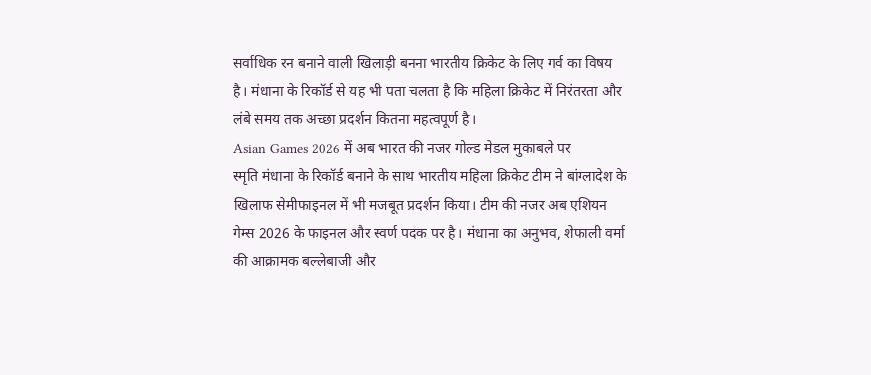सर्वाधिक रन बनाने वाली खिलाड़ी बनना भारतीय क्रिकेट के लिए गर्व का विषय है। मंधाना के रिकॉर्ड से यह भी पता चलता है कि महिला क्रिकेट में निरंतरता और लंबे समय तक अच्छा प्रदर्शन कितना महत्वपूर्ण है।
Asian Games 2026 में अब भारत की नजर गोल्ड मेडल मुकाबले पर
स्मृति मंधाना के रिकॉर्ड बनाने के साथ भारतीय महिला क्रिकेट टीम ने बांग्लादेश के खिलाफ सेमीफाइनल में भी मजबूत प्रदर्शन किया। टीम की नजर अब एशियन गेम्स 2026 के फाइनल और स्वर्ण पदक पर है। मंधाना का अनुभव, शेफाली वर्मा की आक्रामक बल्लेबाजी और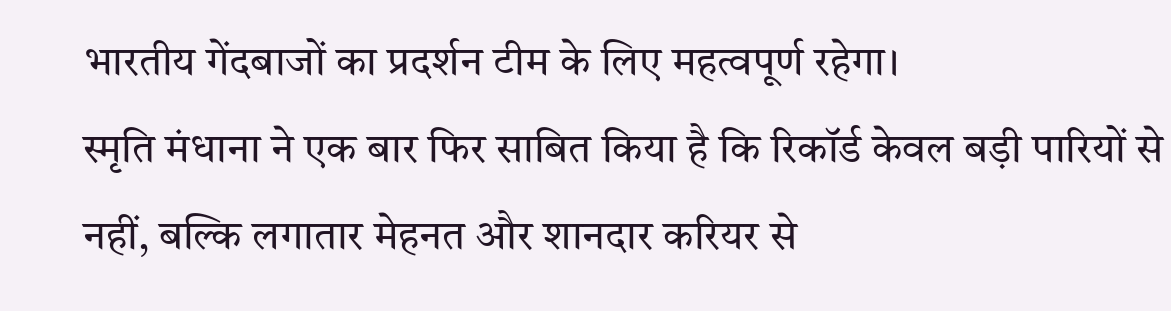भारतीय गेंदबाजों का प्रदर्शन टीम के लिए महत्वपूर्ण रहेगा।
स्मृति मंधाना ने एक बार फिर साबित किया है कि रिकॉर्ड केवल बड़ी पारियों से नहीं, बल्कि लगातार मेहनत और शानदार करियर से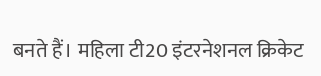बनते हैं। महिला टी20 इंटरनेशनल क्रिकेट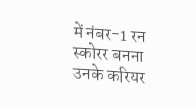में नंबर-1 रन स्कोरर बनना उनके करियर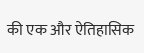की एक और ऐतिहासिक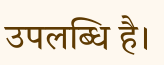उपलब्धि है।